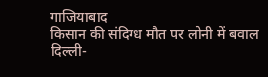गाजियाबाद
किसान की संदिग्ध मौत पर लोनी में बवाल
दिल्ली-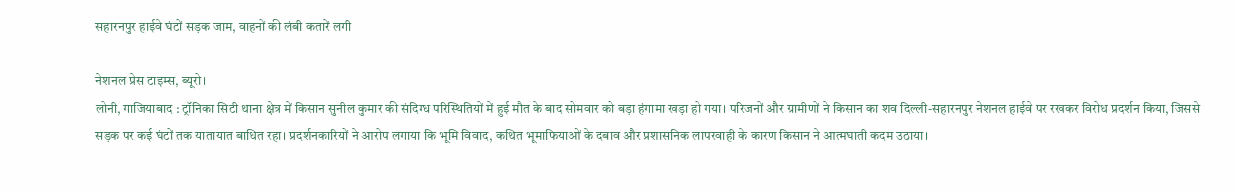सहारनपुर हाईवे घंटों सड़क जाम, वाहनों की लंबी कतारें लगी

नेशनल प्रेस टाइम्स, ब्यूरो।
लोनी, गाजियाबाद : ट्रॉनिका सिटी थाना क्षेत्र में किसान सुनील कुमार की संदिग्ध परिस्थितियों में हुई मौत के बाद सोमवार को बड़ा हंगामा खड़ा हो गया। परिजनों और ग्रामीणों ने किसान का शव दिल्ली-सहारनपुर नेशनल हाईवे पर रखकर विरोध प्रदर्शन किया, जिससे सड़क पर कई घंटों तक यातायात बाधित रहा। प्रदर्शनकारियों ने आरोप लगाया कि भूमि विवाद, कथित भूमाफियाओं के दबाव और प्रशासनिक लापरवाही के कारण किसान ने आत्मघाती कदम उठाया।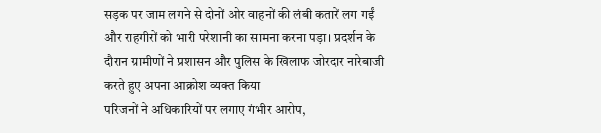सड़क पर जाम लगने से दोनों ओर वाहनों की लंबी कतारें लग गईं और राहगीरों को भारी परेशानी का सामना करना पड़ा। प्रदर्शन के दौरान ग्रामीणों ने प्रशासन और पुलिस के खिलाफ जोरदार नारेबाजी करते हुए अपना आक्रोश व्यक्त किया
परिजनों ने अधिकारियों पर लगाए गंभीर आरोप,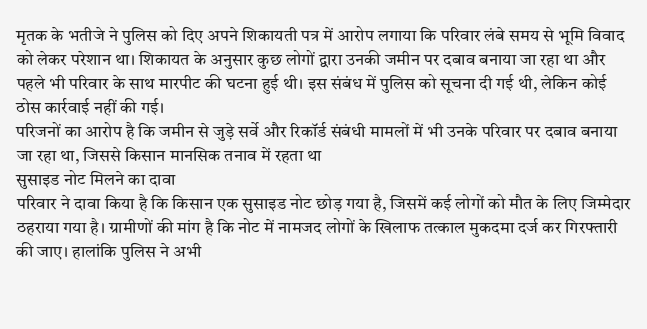मृतक के भतीजे ने पुलिस को दिए अपने शिकायती पत्र में आरोप लगाया कि परिवार लंबे समय से भूमि विवाद को लेकर परेशान था। शिकायत के अनुसार कुछ लोगों द्वारा उनकी जमीन पर दबाव बनाया जा रहा था और पहले भी परिवार के साथ मारपीट की घटना हुई थी। इस संबंध में पुलिस को सूचना दी गई थी, लेकिन कोई ठोस कार्रवाई नहीं की गई।
परिजनों का आरोप है कि जमीन से जुड़े सर्वे और रिकॉर्ड संबंधी मामलों में भी उनके परिवार पर दबाव बनाया जा रहा था, जिससे किसान मानसिक तनाव में रहता था
सुसाइड नोट मिलने का दावा
परिवार ने दावा किया है कि किसान एक सुसाइड नोट छोड़ गया है, जिसमें कई लोगों को मौत के लिए जिम्मेदार ठहराया गया है। ग्रामीणों की मांग है कि नोट में नामजद लोगों के खिलाफ तत्काल मुकदमा दर्ज कर गिरफ्तारी की जाए। हालांकि पुलिस ने अभी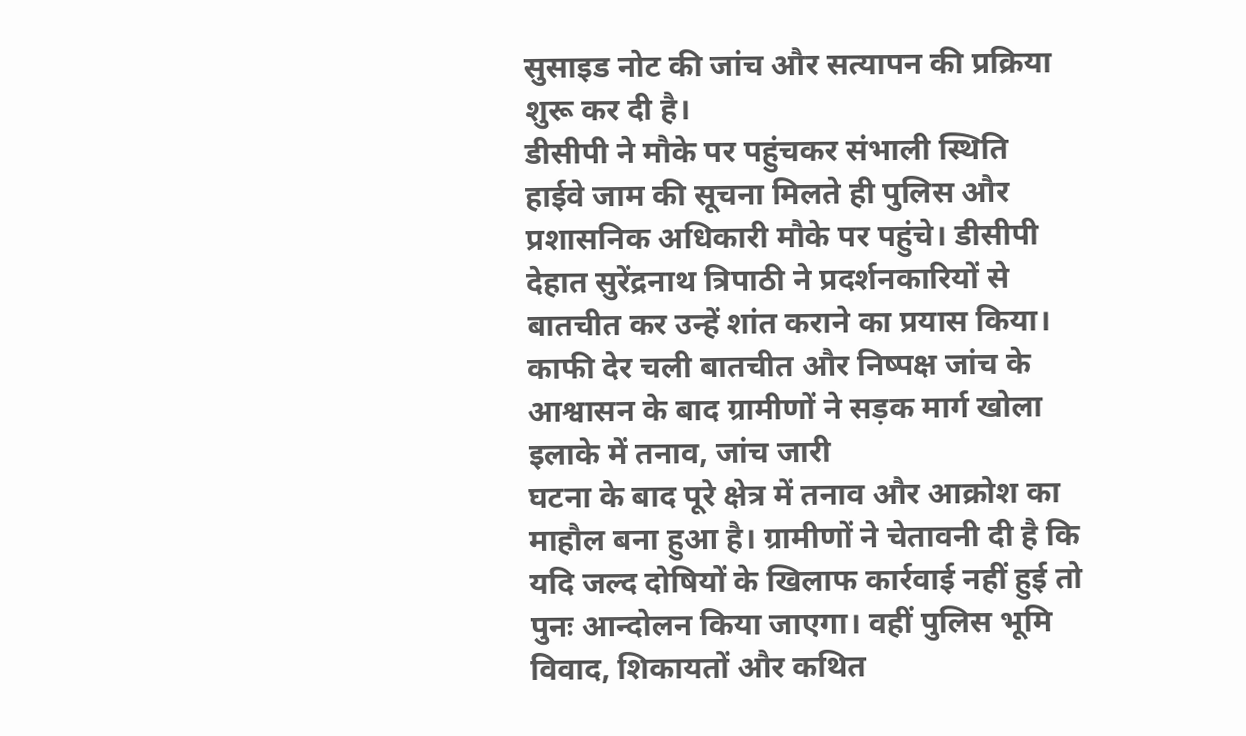सुसाइड नोट की जांच और सत्यापन की प्रक्रिया शुरू कर दी है।
डीसीपी ने मौके पर पहुंचकर संभाली स्थिति
हाईवे जाम की सूचना मिलते ही पुलिस और प्रशासनिक अधिकारी मौके पर पहुंचे। डीसीपी देहात सुरेंद्रनाथ त्रिपाठी ने प्रदर्शनकारियों से बातचीत कर उन्हें शांत कराने का प्रयास किया। काफी देर चली बातचीत और निष्पक्ष जांच के आश्वासन के बाद ग्रामीणों ने सड़क मार्ग खोला
इलाके में तनाव, जांच जारी
घटना के बाद पूरे क्षेत्र में तनाव और आक्रोश का माहौल बना हुआ है। ग्रामीणों ने चेतावनी दी है कि यदि जल्द दोषियों के खिलाफ कार्रवाई नहीं हुई तो पुनः आन्दोलन किया जाएगा। वहीं पुलिस भूमि विवाद, शिकायतों और कथित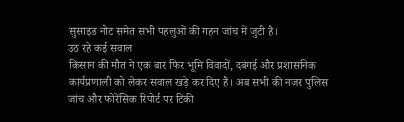सुसाइड नोट समेत सभी पहलुओं की गहन जांच में जुटी है।
उठ रहे कई सवाल
किसान की मौत ने एक बार फिर भूमि विवादों, दबंगई और प्रशासनिक कार्यप्रणाली को लेकर सवाल खड़े कर दिए हैं। अब सभी की नजर पुलिस जांच और फोरेंसिक रिपोर्ट पर टिकी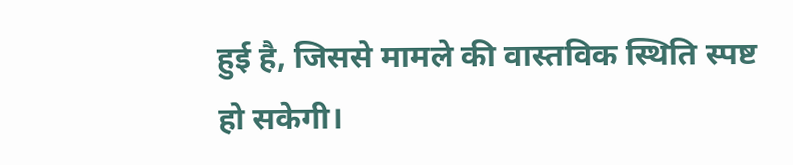हुई है, जिससे मामले की वास्तविक स्थिति स्पष्ट हो सकेगी।